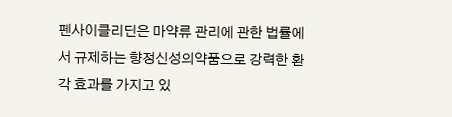펜사이클리딘은 마약류 관리에 관한 법률에서 규제하는 향정신성의약품으로 강력한 환각 효과를 가지고 있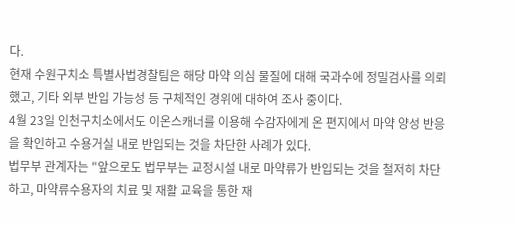다.
현재 수원구치소 특별사법경찰팀은 해당 마약 의심 물질에 대해 국과수에 정밀검사를 의뢰했고, 기타 외부 반입 가능성 등 구체적인 경위에 대하여 조사 중이다.
4월 23일 인천구치소에서도 이온스캐너를 이용해 수감자에게 온 편지에서 마약 양성 반응을 확인하고 수용거실 내로 반입되는 것을 차단한 사례가 있다.
법무부 관계자는 "앞으로도 법무부는 교정시설 내로 마약류가 반입되는 것을 철저히 차단하고, 마약류수용자의 치료 및 재활 교육을 통한 재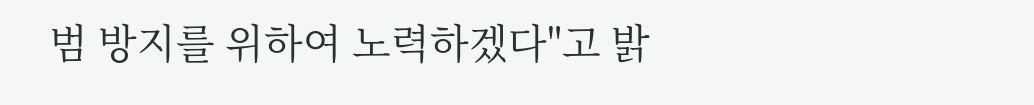범 방지를 위하여 노력하겠다"고 밝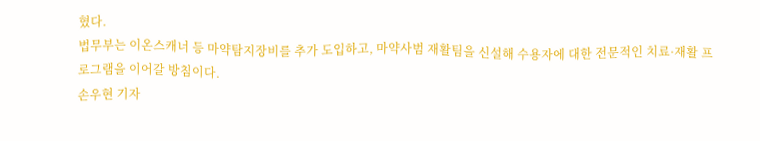혔다.
법무부는 이온스캐너 등 마약탐지장비를 추가 도입하고, 마약사범 재활팀을 신설해 수용자에 대한 전문적인 치료·재활 프로그램을 이어갈 방침이다.
손우현 기자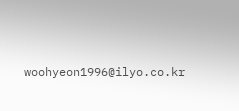woohyeon1996@ilyo.co.kr